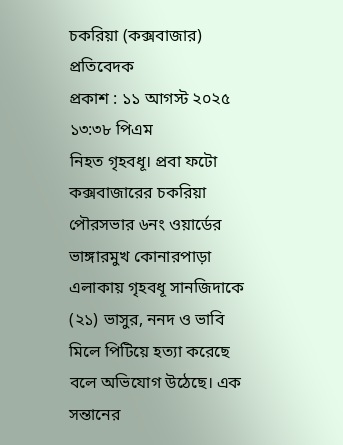চকরিয়া (কক্সবাজার) প্রতিবেদক
প্রকাশ : ১১ আগস্ট ২০২৫ ১৩:৩৮ পিএম
নিহত গৃহবধূ। প্রবা ফটো
কক্সবাজারের চকরিয়া পৌরসভার ৬নং ওয়ার্ডের ভাঙ্গারমুখ কোনারপাড়া এলাকায় গৃহবধূ সানজিদাকে (২১) ভাসুর, ননদ ও ভাবি মিলে পিটিয়ে হত্যা করেছে বলে অভিযোগ উঠেছে। এক সন্তানের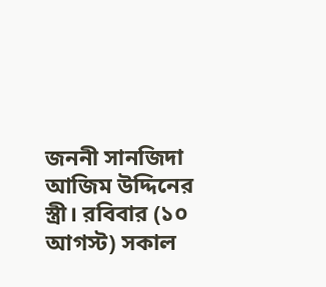জননী সানজিদা আজিম উদ্দিনের স্ত্রী। রবিবার (১০ আগস্ট) সকাল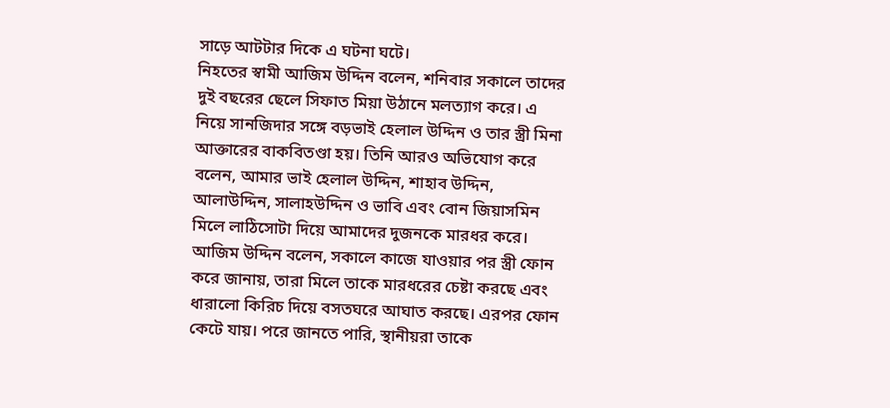সাড়ে আটটার দিকে এ ঘটনা ঘটে।
নিহতের স্বামী আজিম উদ্দিন বলেন, শনিবার সকালে তাদের দুই বছরের ছেলে সিফাত মিয়া উঠানে মলত্যাগ করে। এ নিয়ে সানজিদার সঙ্গে বড়ভাই হেলাল উদ্দিন ও তার স্ত্রী মিনা আক্তারের বাকবিতণ্ডা হয়। তিনি আরও অভিযোগ করে বলেন, আমার ভাই হেলাল উদ্দিন, শাহাব উদ্দিন, আলাউদ্দিন, সালাহউদ্দিন ও ভাবি এবং বোন জিয়াসমিন মিলে লাঠিসোটা দিয়ে আমাদের দুজনকে মারধর করে।
আজিম উদ্দিন বলেন, সকালে কাজে যাওয়ার পর স্ত্রী ফোন করে জানায়, তারা মিলে তাকে মারধরের চেষ্টা করছে এবং ধারালো কিরিচ দিয়ে বসতঘরে আঘাত করছে। এরপর ফোন কেটে যায়। পরে জানতে পারি, স্থানীয়রা তাকে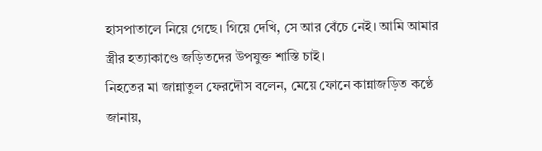হাসপাতালে নিয়ে গেছে। গিয়ে দেখি, সে আর বেঁচে নেই। আমি আমার স্ত্রীর হত্যাকাণ্ডে জড়িতদের উপযুক্ত শাস্তি চাই।
নিহতের মা জান্নাতুল ফেরদৌস বলেন, মেয়ে ফোনে কান্নাজড়িত কণ্ঠে জানায়,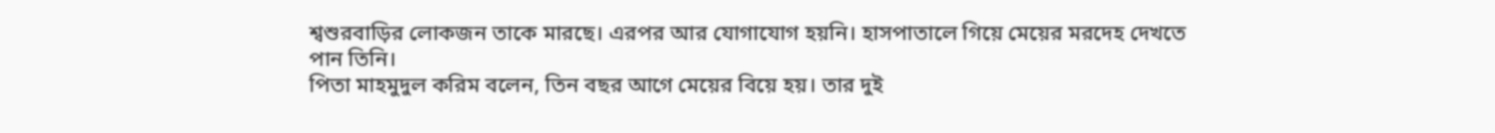শ্বশুরবাড়ির লোকজন তাকে মারছে। এরপর আর যোগাযোগ হয়নি। হাসপাতালে গিয়ে মেয়ের মরদেহ দেখতে পান তিনি।
পিতা মাহমুদুল করিম বলেন, তিন বছর আগে মেয়ের বিয়ে হয়। তার দুই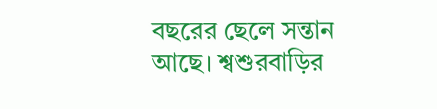বছরের ছেলে সন্তান আছে। শ্বশুরবাড়ির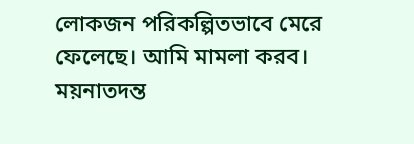লোকজন পরিকল্পিতভাবে মেরে ফেলেছে। আমি মামলা করব।
ময়নাতদন্ত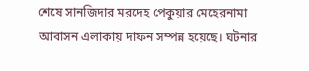শেষে সানজিদার মরদেহ পেকুয়ার মেহেরনামা আবাসন এলাকায় দাফন সম্পন্ন হয়েছে। ঘটনার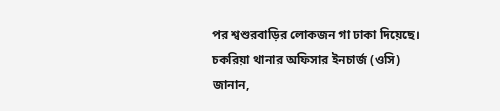পর শ্বশুরবাড়ির লোকজন গা ঢাকা দিয়েছে।
চকরিয়া থানার অফিসার ইনচার্জ (ওসি) জানান,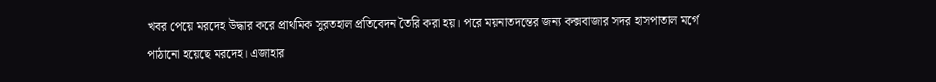খবর পেয়ে মরদেহ উদ্ধার করে প্রাথমিক সুরতহাল প্রতিবেদন তৈরি করা হয়। পরে ময়নাতদন্তের জন্য কক্সবাজার সদর হাসপাতাল মর্গে পাঠানো হয়েছে মরদেহ। এজাহার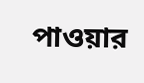পাওয়ার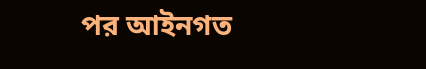পর আইনগত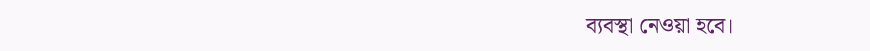ব্যবস্থা নেওয়া হবে।